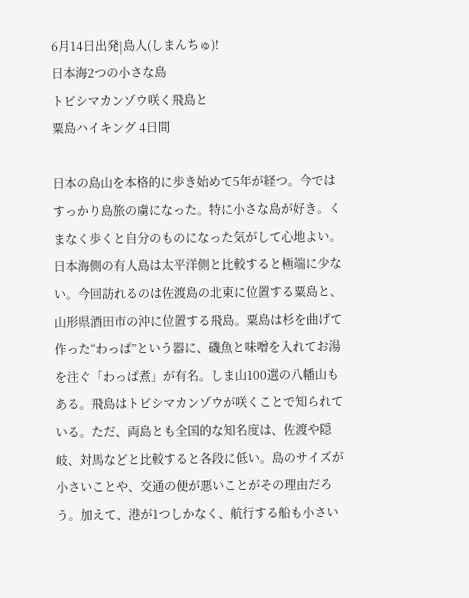6月14日出発|島人(しまんちゅ)!
日本海2つの小さな島
トビシマカンゾウ咲く飛島と
粟島ハイキング 4日間

日本の島山を本格的に歩き始めて5年が経つ。今ではすっかり島旅の虜になった。特に小さな島が好き。くまなく歩くと自分のものになった気がして心地よい。日本海側の有人島は太平洋側と比較すると極端に少ない。今回訪れるのは佐渡島の北東に位置する粟島と、山形県酒田市の沖に位置する飛島。粟島は杉を曲げて作った“わっぱ”という器に、磯魚と味噌を入れてお湯を注ぐ「わっぱ煮」が有名。しま山100選の八幡山もある。飛島はトビシマカンゾウが咲くことで知られている。ただ、両島とも全国的な知名度は、佐渡や隠岐、対馬などと比較すると各段に低い。島のサイズが小さいことや、交通の便が悪いことがその理由だろう。加えて、港が1つしかなく、航行する船も小さい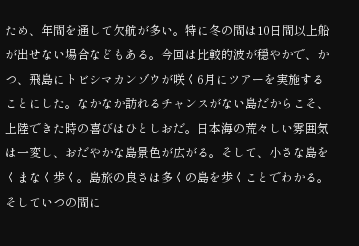ため、年間を通して欠航が多い。特に冬の間は10日間以上船が出せない場合などもある。今回は比較的波が穏やかで、かつ、飛島にトビシマカンゾウが咲く6月にツアーを実施することにした。なかなか訪れるチャンスがない島だからこそ、上陸できた時の喜びはひとしおだ。日本海の荒々しい雰囲気は一変し、おだやかな島景色が広がる。そして、小さな島をくまなく歩く。島旅の良さは多くの島を歩くことでわかる。そしていつの間に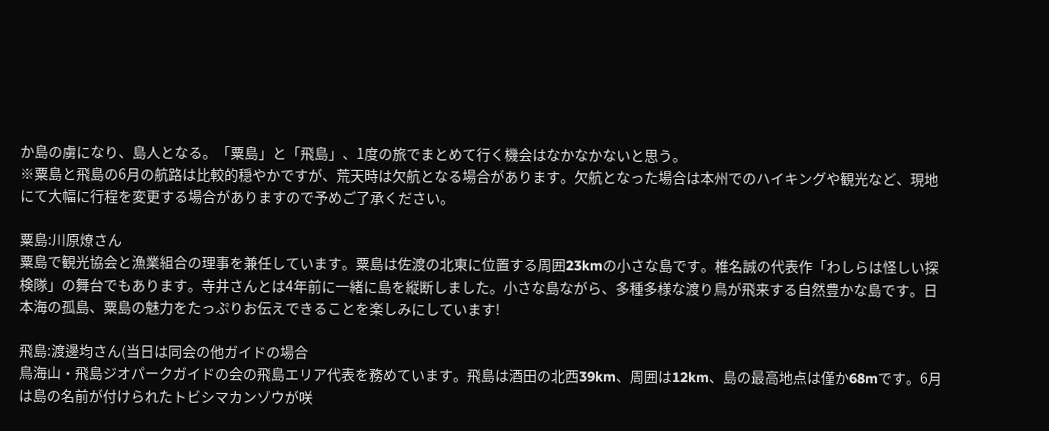か島の虜になり、島人となる。「粟島」と「飛島」、1度の旅でまとめて行く機会はなかなかないと思う。
※粟島と飛島の6月の航路は比較的穏やかですが、荒天時は欠航となる場合があります。欠航となった場合は本州でのハイキングや観光など、現地にて大幅に行程を変更する場合がありますので予めご了承ください。

粟島:川原燎さん
粟島で観光協会と漁業組合の理事を兼任しています。粟島は佐渡の北東に位置する周囲23kmの小さな島です。椎名誠の代表作「わしらは怪しい探検隊」の舞台でもあります。寺井さんとは4年前に一緒に島を縦断しました。小さな島ながら、多種多様な渡り鳥が飛来する自然豊かな島です。日本海の孤島、粟島の魅力をたっぷりお伝えできることを楽しみにしています!

飛島:渡邊均さん(当日は同会の他ガイドの場合
鳥海山・飛島ジオパークガイドの会の飛島エリア代表を務めています。飛島は酒田の北西39km、周囲は12km、島の最高地点は僅か68mです。6月は島の名前が付けられたトビシマカンゾウが咲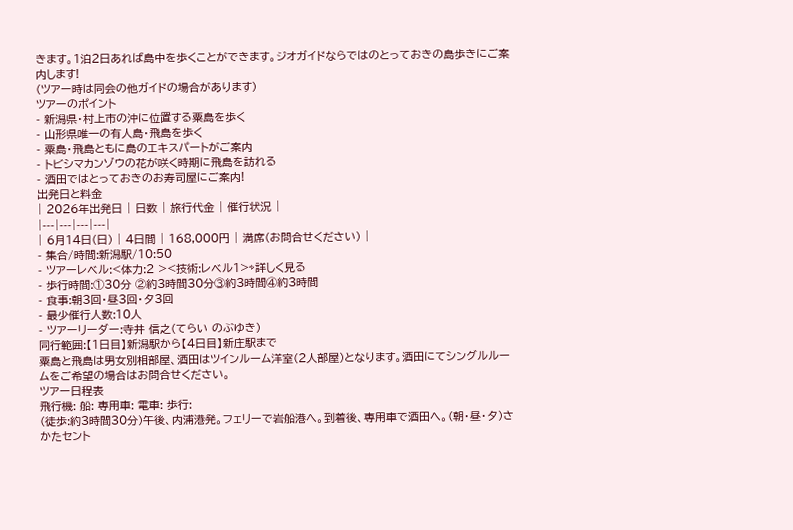きます。1泊2日あれば島中を歩くことができます。ジオガイドならではのとっておきの島歩きにご案内します!
(ツアー時は同会の他ガイドの場合があります)
ツアーのポイント
- 新潟県・村上市の沖に位置する粟島を歩く
- 山形県唯一の有人島・飛島を歩く
- 粟島・飛島ともに島のエキスパートがご案内
- トビシマカンゾウの花が咲く時期に飛島を訪れる
- 酒田ではとっておきのお寿司屋にご案内!
出発日と料金
| 2026年出発日 | 日数 | 旅行代金 | 催行状況 |
|---|---|---|---|
| 6月14日(日) | 4日間 | 168,000円 | 満席(お問合せください) |
- 集合/時間:新潟駅/10:50
- ツアーレベル:<体力:2 ><技術:レベル1>⇨詳しく見る
- 歩行時間:①30分 ②約3時間30分③約3時間④約3時間
- 食事:朝3回・昼3回・夕3回
- 最少催行人数:10人
- ツアーリーダー:寺井 信之(てらい のぶゆき)
同行範囲:【1日目】新潟駅から【4日目】新庄駅まで
粟島と飛島は男女別相部屋、酒田はツインルーム洋室(2人部屋)となります。酒田にてシングルルームをご希望の場合はお問合せください。
ツアー日程表
飛行機: 船: 専用車: 電車: 歩行:
(徒歩:約3時間30分)午後、内浦港発。フェリーで岩船港へ。到着後、専用車で酒田へ。(朝・昼・夕)さかたセント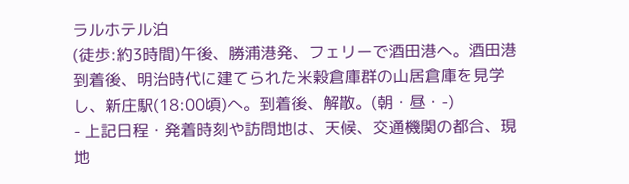ラルホテル泊
(徒歩:約3時間)午後、勝浦港発、フェリーで酒田港へ。酒田港到着後、明治時代に建てられた米穀倉庫群の山居倉庫を見学し、新庄駅(18:00頃)へ。到着後、解散。(朝・昼・-)
- 上記日程・発着時刻や訪問地は、天候、交通機関の都合、現地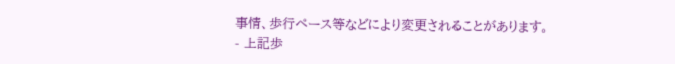事情、歩行ペース等などにより変更されることがあります。
- 上記歩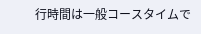行時間は一般コースタイムで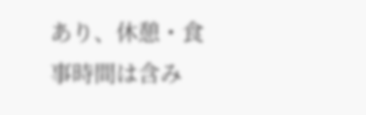あり、休憩・食事時間は含み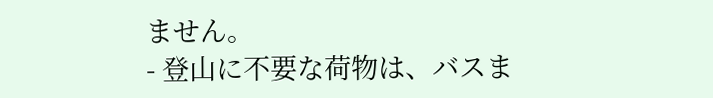ません。
- 登山に不要な荷物は、バスま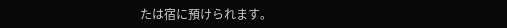たは宿に預けられます。